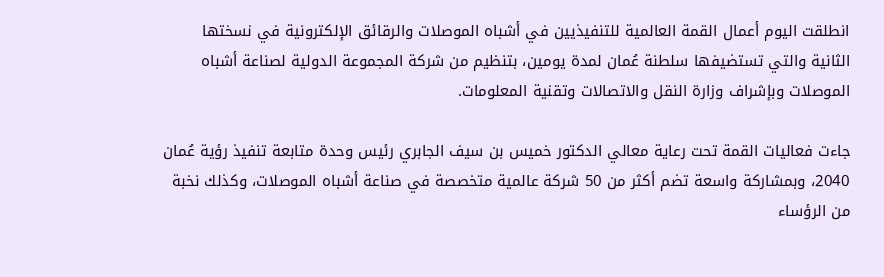انطلقت اليوم أعمال القمة العالمية للتنفيذيين في أشباه الموصلات والرقائق الإلكترونية في نسختها الثانية والتي تستضيفها سلطنة عُمان لمدة يومين، بتنظيم من شركة المجموعة الدولية لصناعة أشباه الموصلات وبإشراف وزارة النقل والاتصالات وتقنية المعلومات.

جاءت فعاليات القمة تحت رعاية معالي الدكتور خميس بن سيف الجابري رئيس وحدة متابعة تنفيذ رؤية عُمان 2040، وبمشاركة واسعة تضم أكثر من 50 شركة عالمية متخصصة في صناعة أشباه الموصلات، وكذلك نخبة من الرؤساء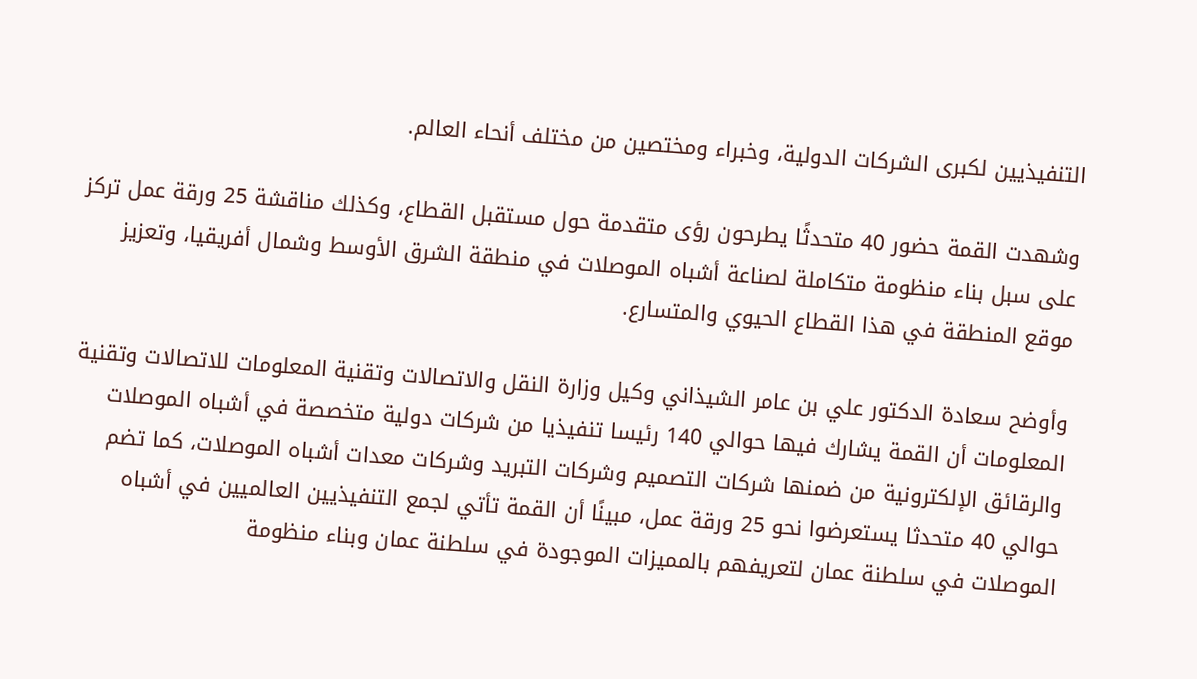التنفيذيين لكبرى الشركات الدولية، وخبراء ومختصين من مختلف أنحاء العالم.

وشهدت القمة حضور 40 متحدثًا يطرحون رؤى متقدمة حول مستقبل القطاع، وكذلك مناقشة 25 ورقة عمل تركز على سبل بناء منظومة متكاملة لصناعة أشباه الموصلات في منطقة الشرق الأوسط وشمال أفريقيا، وتعزيز موقع المنطقة في هذا القطاع الحيوي والمتسارع.

وأوضح سعادة الدكتور علي بن عامر الشيذاني وكيل وزارة النقل والاتصالات وتقنية المعلومات للاتصالات وتقنية المعلومات أن القمة يشارك فيها حوالي 140 رئيسا تنفيذيا من شركات دولية متخصصة في أشباه الموصلات والرقائق الإلكترونية من ضمنها شركات التصميم وشركات التبريد وشركات معدات أشباه الموصلات، كما تضم حوالي 40 متحدثا يستعرضوا نحو 25 ورقة عمل، مبينًا أن القمة تأتي لجمع التنفيذيين العالميين في أشباه الموصلات في سلطنة عمان لتعريفهم بالمميزات الموجودة في سلطنة عمان وبناء منظومة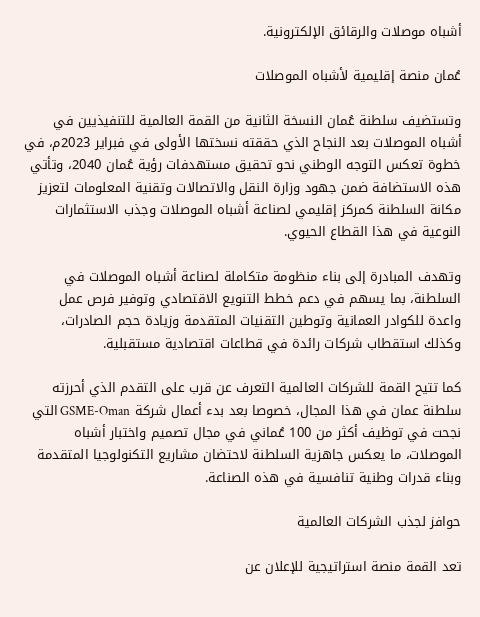أشباه موصلات والرقائق الإلكترونية.

عُمان منصة إقليمية لأشباه الموصلات

وتستضيف سلطنة عُمان النسخة الثانية من القمة العالمية للتنفيذيين في أشباه الموصلات بعد النجاح الذي حققته نسختها الأولى في فبراير 2023م، في خطوة تعكس التوجه الوطني نحو تحقيق مستهدفات رؤية عُمان 2040، وتأتي هذه الاستضافة ضمن جهود وزارة النقل والاتصالات وتقنية المعلومات لتعزيز مكانة السلطنة كمركز إقليمي لصناعة أشباه الموصلات وجذب الاستثمارات النوعية في هذا القطاع الحيوي.

وتهدف المبادرة إلى بناء منظومة متكاملة لصناعة أشباه الموصلات في السلطنة، بما يسهم في دعم خطط التنويع الاقتصادي وتوفير فرص عمل واعدة للكوادر العمانية وتوطين التقنيات المتقدمة وزيادة حجم الصادرات، وكذلك استقطاب شركات رائدة في قطاعات اقتصادية مستقبلية.

كما تتيح القمة للشركات العالمية التعرف عن قرب على التقدم الذي أحرزته سلطنة عمان في هذا المجال، خصوصا بعد بدء أعمال شركة GSME-Oman التي نجحت في توظيف أكثر من 100 عُماني في مجال تصميم واختبار أشباه الموصلات، ما يعكس جاهزية السلطنة لاحتضان مشاريع التكنولوجيا المتقدمة وبناء قدرات وطنية تنافسية في هذه الصناعة.

حوافز لجذب الشركات العالمية

تعد القمة منصة استراتيجية للإعلان عن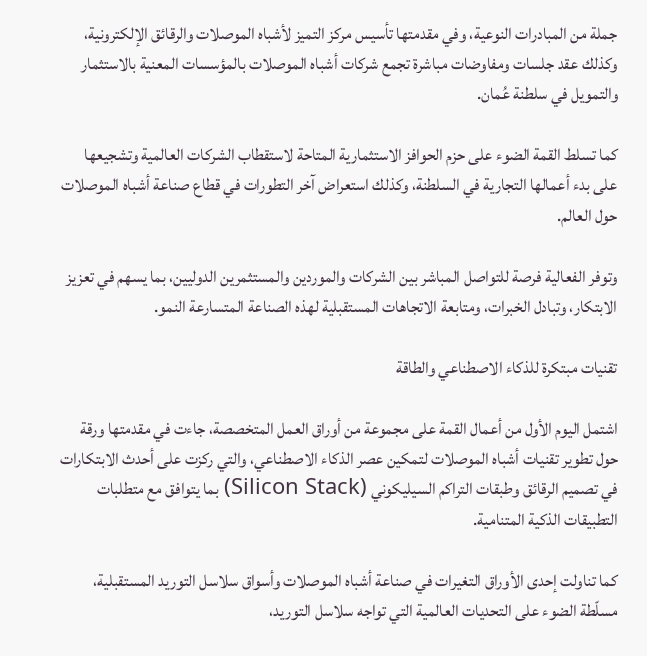جملة من المبادرات النوعية، وفي مقدمتها تأسيس مركز التميز لأشباه الموصلات والرقائق الإلكترونية، وكذلك عقد جلسات ومفاوضات مباشرة تجمع شركات أشباه الموصلات بالمؤسسات المعنية بالاستثمار والتمويل في سلطنة عُمان.

كما تسلط القمة الضوء على حزم الحوافز الاستثمارية المتاحة لاستقطاب الشركات العالمية وتشجيعها على بدء أعمالها التجارية في السلطنة، وكذلك استعراض آخر التطورات في قطاع صناعة أشباه الموصلات حول العالم.

وتوفر الفعالية فرصة للتواصل المباشر بين الشركات والموردين والمستثمرين الدوليين، بما يسهم في تعزيز الابتكار، وتبادل الخبرات، ومتابعة الاتجاهات المستقبلية لهذه الصناعة المتسارعة النمو.

تقنيات مبتكرة للذكاء الاصطناعي والطاقة

اشتمل اليوم الأول من أعمال القمة على مجموعة من أوراق العمل المتخصصة، جاءت في مقدمتها ورقة حول تطوير تقنيات أشباه الموصلات لتمكين عصر الذكاء الاصطناعي، والتي ركزت على أحدث الابتكارات في تصميم الرقائق وطبقات التراكم السيليكوني (Silicon Stack) بما يتوافق مع متطلبات التطبيقات الذكية المتنامية.

كما تناولت إحدى الأوراق التغيرات في صناعة أشباه الموصلات وأسواق سلاسل التوريد المستقبلية، مسلّطة الضوء على التحديات العالمية التي تواجه سلاسل التوريد،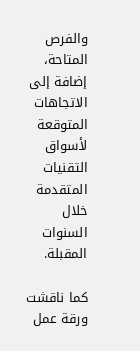والفرص المتاحة، إضافة إلى الاتجاهات المتوقعة لأسواق التقنيات المتقدمة خلال السنوات المقبلة.

كما ناقشت ورقة عمل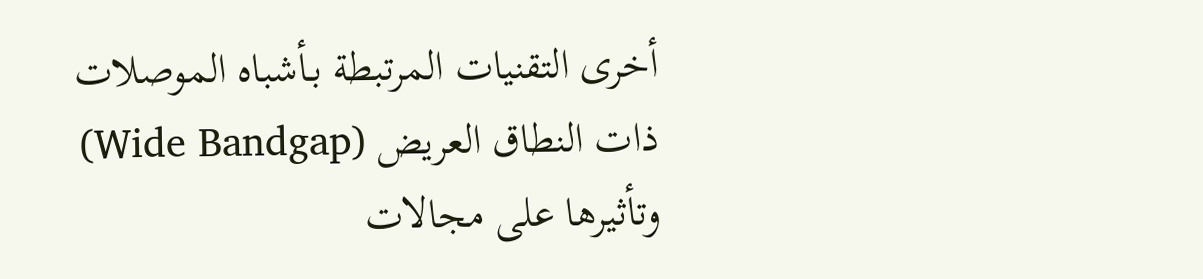أخرى التقنيات المرتبطة بـأشباه الموصلات ذات النطاق العريض (Wide Bandgap) وتأثيرها على مجالات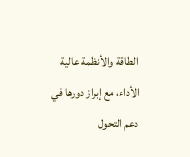الطاقة والأنظمة عالية الأداء، مع إبراز دورها في دعم التحول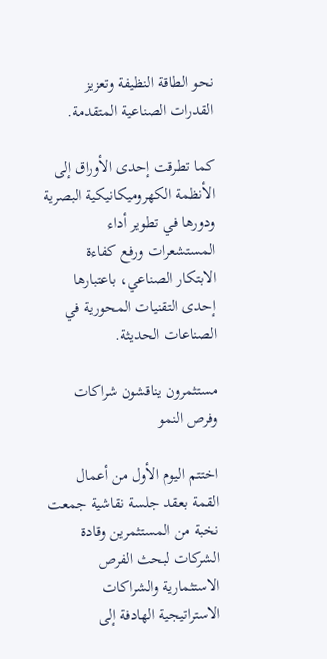نحو الطاقة النظيفة وتعزيز القدرات الصناعية المتقدمة.

كما تطرقت إحدى الأوراق إلى الأنظمة الكهروميكانيكية البصرية ودورها في تطوير أداء المستشعرات ورفع كفاءة الابتكار الصناعي، باعتبارها إحدى التقنيات المحورية في الصناعات الحديثة.

مستثمرون يناقشون شراكات وفرص النمو

اختتم اليوم الأول من أعمال القمة بعقد جلسة نقاشية جمعت نخبة من المستثمرين وقادة الشركات لبحث الفرص الاستثمارية والشراكات الاستراتيجية الهادفة إلى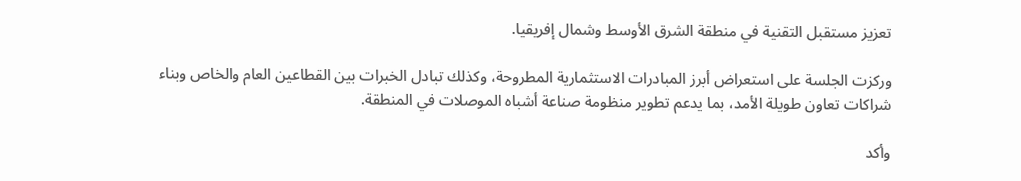تعزيز مستقبل التقنية في منطقة الشرق الأوسط وشمال إفريقيا.

وركزت الجلسة على استعراض أبرز المبادرات الاستثمارية المطروحة، وكذلك تبادل الخبرات بين القطاعين العام والخاص وبناء شراكات تعاون طويلة الأمد، بما يدعم تطوير منظومة صناعة أشباه الموصلات في المنطقة.

وأكد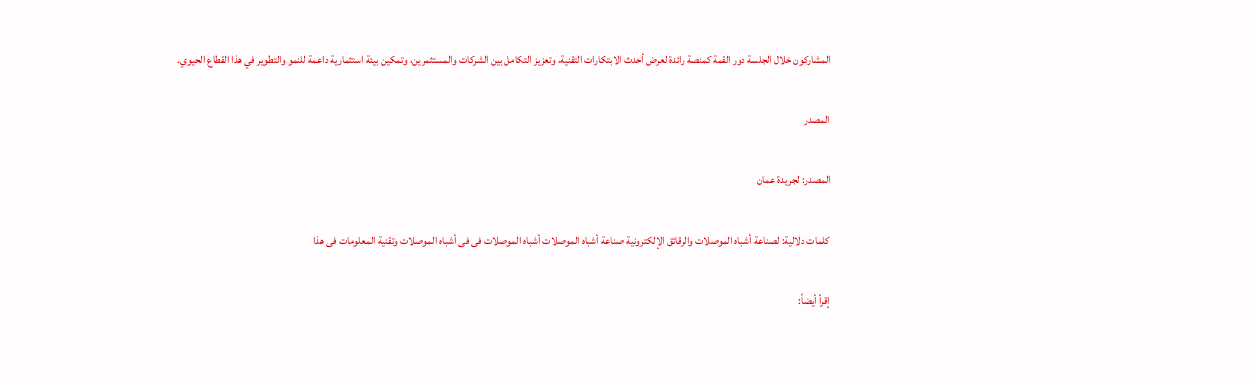المشاركون خلال الجلسة دور القمة كمنصة رائدة لعرض أحدث الابتكارات التقنية، وتعزيز التكامل بين الشركات والمستثمرين، وتمكين بيئة استثمارية داعمة للنمو والتطوير في هذا القطاع الحيوي.

المصدر

المصدر: لجريدة عمان

كلمات دلالية: لصناعة أشباه الموصلات والرقائق الإلکترونیة صناعة أشباه الموصلات أشباه الموصلات فی فی أشباه الموصلات وتقنیة المعلومات فی هذا

إقرأ أيضاً: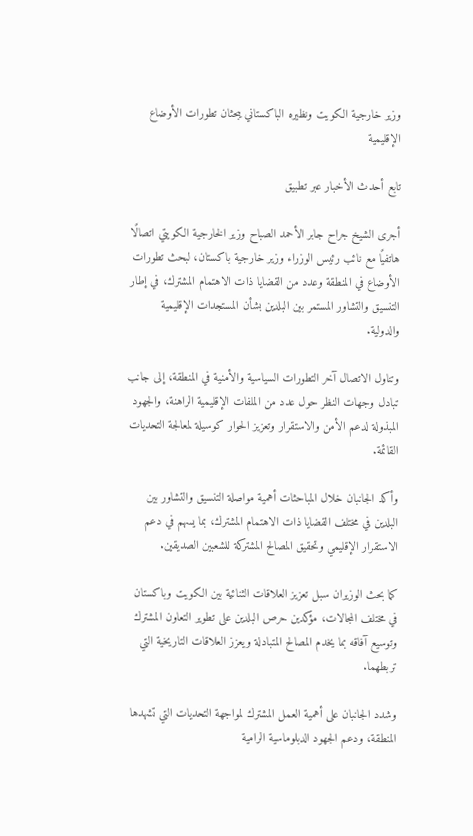وزير خارجية الكويت ونظيره الباكستاني يبحثان تطورات الأوضاع الإقليمية

تابع أحدث الأخبار عبر تطبيق

أجرى الشيخ جراح جابر الأحمد الصباح وزير الخارجية الكويتي اتصالًا هاتفيًا مع نائب رئيس الوزراء وزير خارجية باكستان، لبحث تطورات الأوضاع في المنطقة وعدد من القضايا ذات الاهتمام المشترك، في إطار التنسيق والتشاور المستمر بين البلدين بشأن المستجدات الإقليمية والدولية.

وتناول الاتصال آخر التطورات السياسية والأمنية في المنطقة، إلى جانب تبادل وجهات النظر حول عدد من الملفات الإقليمية الراهنة، والجهود المبذولة لدعم الأمن والاستقرار وتعزيز الحوار كوسيلة لمعالجة التحديات القائمة.

وأكد الجانبان خلال المباحثات أهمية مواصلة التنسيق والتشاور بين البلدين في مختلف القضايا ذات الاهتمام المشترك، بما يسهم في دعم الاستقرار الإقليمي وتحقيق المصالح المشتركة للشعبين الصديقين.

كما بحث الوزيران سبل تعزيز العلاقات الثنائية بين الكويت وباكستان في مختلف المجالات، مؤكدين حرص البلدين على تطوير التعاون المشترك وتوسيع آفاقه بما يخدم المصالح المتبادلة ويعزز العلاقات التاريخية التي تربطهما.

وشدد الجانبان على أهمية العمل المشترك لمواجهة التحديات التي تشهدها المنطقة، ودعم الجهود الدبلوماسية الرامية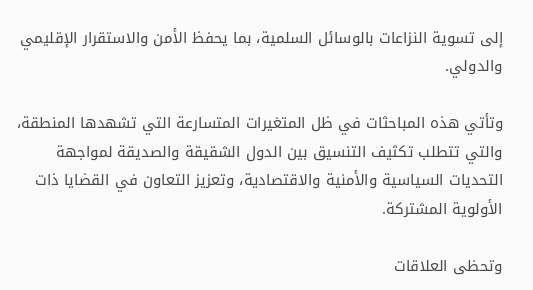إلى تسوية النزاعات بالوسائل السلمية، بما يحفظ الأمن والاستقرار الإقليمي والدولي.

وتأتي هذه المباحثات في ظل المتغيرات المتسارعة التي تشهدها المنطقة، والتي تتطلب تكثيف التنسيق بين الدول الشقيقة والصديقة لمواجهة التحديات السياسية والأمنية والاقتصادية، وتعزيز التعاون في القضايا ذات الأولوية المشتركة.

وتحظى العلاقات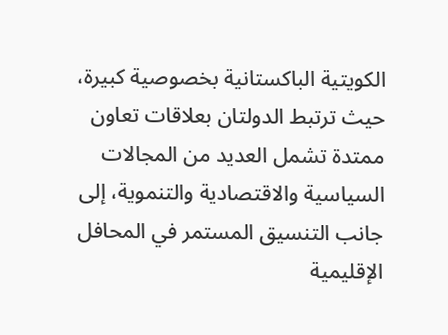الكويتية الباكستانية بخصوصية كبيرة، حيث ترتبط الدولتان بعلاقات تعاون ممتدة تشمل العديد من المجالات السياسية والاقتصادية والتنموية، إلى جانب التنسيق المستمر في المحافل الإقليمية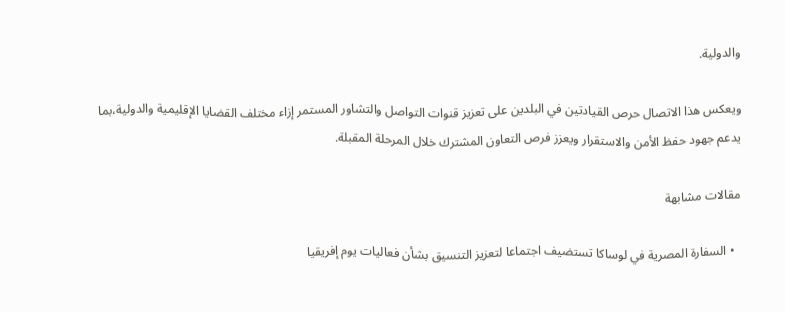والدولية.

ويعكس هذا الاتصال حرص القيادتين في البلدين على تعزيز قنوات التواصل والتشاور المستمر إزاء مختلف القضايا الإقليمية والدولية،بما يدعم جهود حفظ الأمن والاستقرار ويعزز فرص التعاون المشترك خلال المرحلة المقبلة.

مقالات مشابهة

  • السفارة المصرية في لوساكا تستضيف اجتماعا لتعزيز التنسيق بشأن فعاليات يوم إفريقيا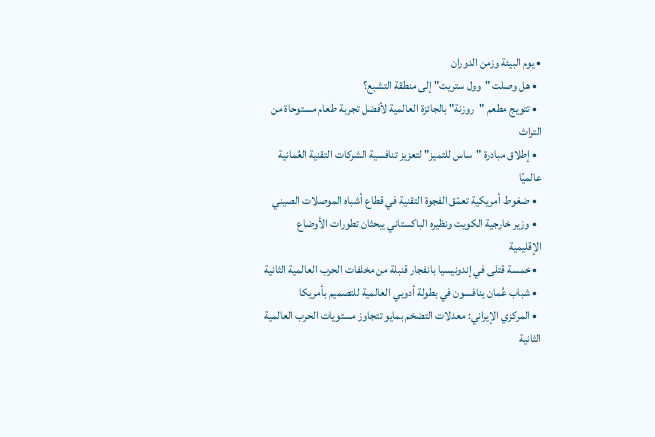• يوم البيئة وزمن الدوران
  • هل وصلت "وول ستريت" إلى منطقة التشبع؟
  • تتويج مطعم "روزنة" بالجائزة العالمية لأفضل تجربة طعام مستوحاة من التراث
  • إطلاق مبادرة "ساس للتميز" لتعزيز تنافسية الشركات التقنية العُمانية عالميًا
  • ضغوط أمريكية تعمّق الفجوة التقنية في قطاع أشباه الموصلات الصيني
  • وزير خارجية الكويت ونظيره الباكستاني يبحثان تطورات الأوضاع الإقليمية
  • خمسة قتلى في إندونيسيا بانفجار قنبلة من مخلفات الحرب العالمية الثانية
  • شباب عُمان ينافسون في بطولة أدوبي العالمية للتصميم بأمريكا
  • المركزي الإيراني: معدلات التضخم بمايو تتجاوز مستويات الحرب العالمية الثانية